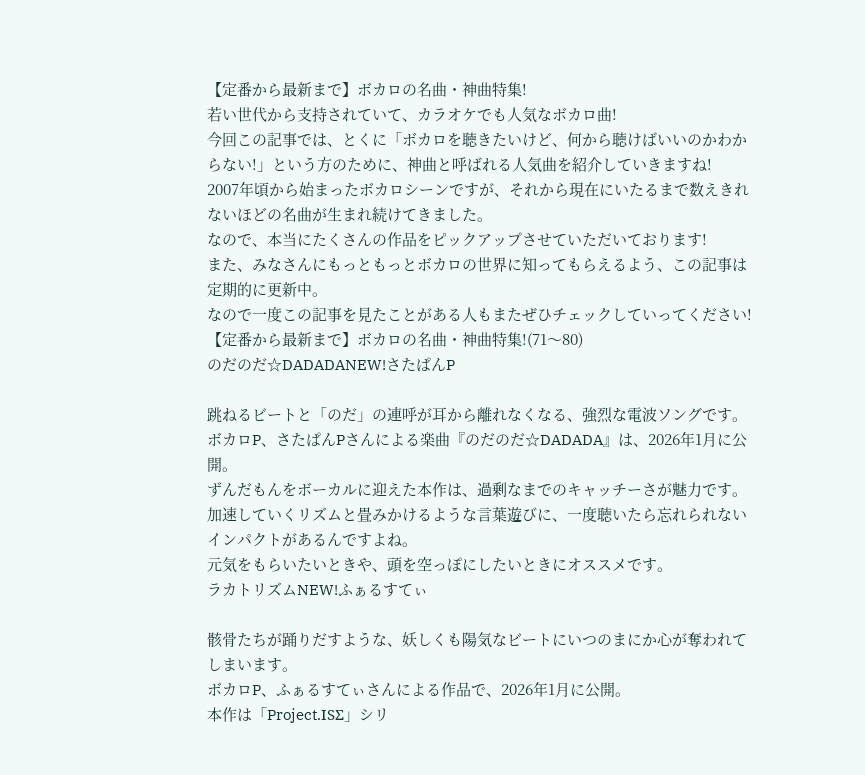【定番から最新まで】ボカロの名曲・神曲特集!
若い世代から支持されていて、カラオケでも人気なボカロ曲!
今回この記事では、とくに「ボカロを聴きたいけど、何から聴けばいいのかわからない!」という方のために、神曲と呼ばれる人気曲を紹介していきますね!
2007年頃から始まったボカロシーンですが、それから現在にいたるまで数えきれないほどの名曲が生まれ続けてきました。
なので、本当にたくさんの作品をピックアップさせていただいております!
また、みなさんにもっともっとボカロの世界に知ってもらえるよう、この記事は定期的に更新中。
なので一度この記事を見たことがある人もまたぜひチェックしていってください!
【定番から最新まで】ボカロの名曲・神曲特集!(71〜80)
のだのだ☆DADADANEW!さたぱんP

跳ねるビートと「のだ」の連呼が耳から離れなくなる、強烈な電波ソングです。
ボカロP、さたぱんPさんによる楽曲『のだのだ☆DADADA』は、2026年1月に公開。
ずんだもんをボーカルに迎えた本作は、過剰なまでのキャッチーさが魅力です。
加速していくリズムと畳みかけるような言葉遊びに、一度聴いたら忘れられないインパクトがあるんですよね。
元気をもらいたいときや、頭を空っぽにしたいときにオススメです。
ラカトリズムNEW!ふぁるすてぃ

骸骨たちが踊りだすような、妖しくも陽気なビートにいつのまにか心が奪われてしまいます。
ボカロP、ふぁるすてぃさんによる作品で、2026年1月に公開。
本作は「Project.ISΣ」シリ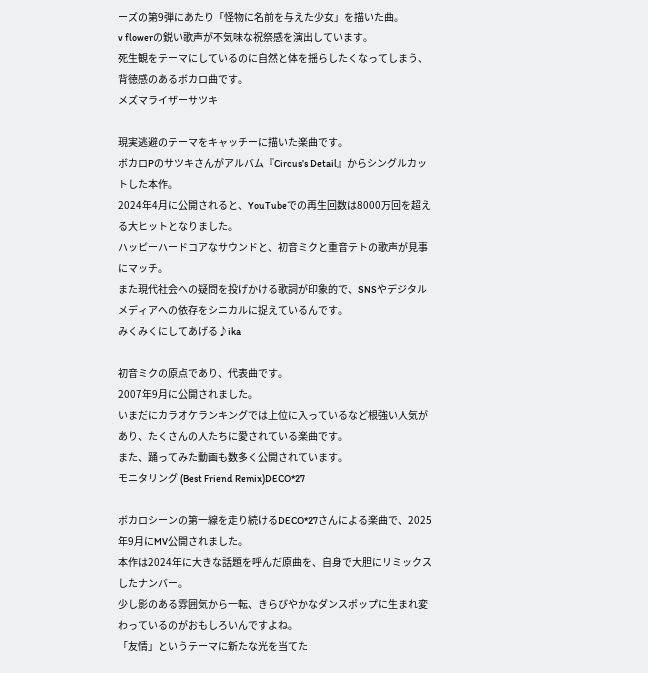ーズの第9弾にあたり「怪物に名前を与えた少女」を描いた曲。
v flowerの鋭い歌声が不気味な祝祭感を演出しています。
死生観をテーマにしているのに自然と体を揺らしたくなってしまう、背徳感のあるボカロ曲です。
メズマライザーサツキ

現実逃避のテーマをキャッチーに描いた楽曲です。
ボカロPのサツキさんがアルバム『Circus’s Detail』からシングルカットした本作。
2024年4月に公開されると、YouTubeでの再生回数は8000万回を超える大ヒットとなりました。
ハッピーハードコアなサウンドと、初音ミクと重音テトの歌声が見事にマッチ。
また現代社会への疑問を投げかける歌詞が印象的で、SNSやデジタルメディアへの依存をシニカルに捉えているんです。
みくみくにしてあげる♪ika

初音ミクの原点であり、代表曲です。
2007年9月に公開されました。
いまだにカラオケランキングでは上位に入っているなど根強い人気があり、たくさんの人たちに愛されている楽曲です。
また、踊ってみた動画も数多く公開されています。
モニタリング (Best Friend Remix)DECO*27

ボカロシーンの第一線を走り続けるDECO*27さんによる楽曲で、2025年9月にMV公開されました。
本作は2024年に大きな話題を呼んだ原曲を、自身で大胆にリミックスしたナンバー。
少し影のある雰囲気から一転、きらびやかなダンスポップに生まれ変わっているのがおもしろいんですよね。
「友情」というテーマに新たな光を当てた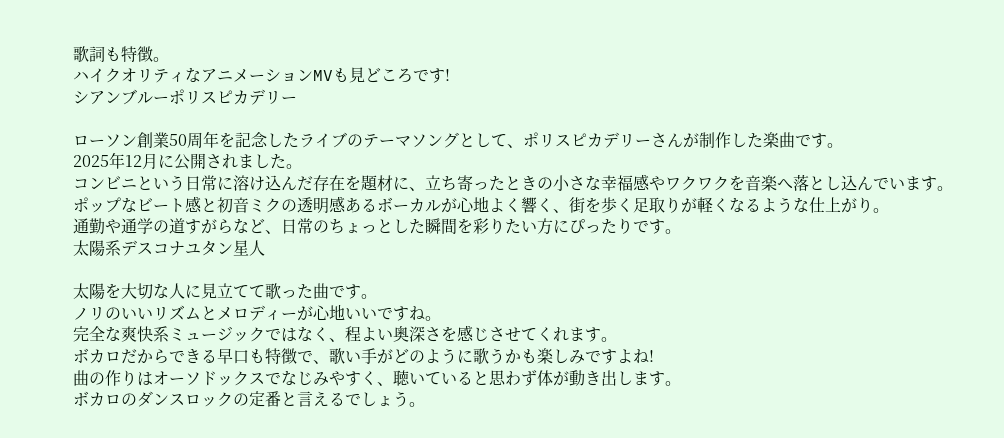歌詞も特徴。
ハイクオリティなアニメーションMVも見どころです!
シアンブルーポリスピカデリー

ローソン創業50周年を記念したライブのテーマソングとして、ポリスピカデリーさんが制作した楽曲です。
2025年12月に公開されました。
コンビニという日常に溶け込んだ存在を題材に、立ち寄ったときの小さな幸福感やワクワクを音楽へ落とし込んでいます。
ポップなビート感と初音ミクの透明感あるボーカルが心地よく響く、街を歩く足取りが軽くなるような仕上がり。
通勤や通学の道すがらなど、日常のちょっとした瞬間を彩りたい方にぴったりです。
太陽系デスコナユタン星人

太陽を大切な人に見立てて歌った曲です。
ノリのいいリズムとメロディーが心地いいですね。
完全な爽快系ミュージックではなく、程よい奥深さを感じさせてくれます。
ボカロだからできる早口も特徴で、歌い手がどのように歌うかも楽しみですよね!
曲の作りはオーソドックスでなじみやすく、聴いていると思わず体が動き出します。
ボカロのダンスロックの定番と言えるでしょう。